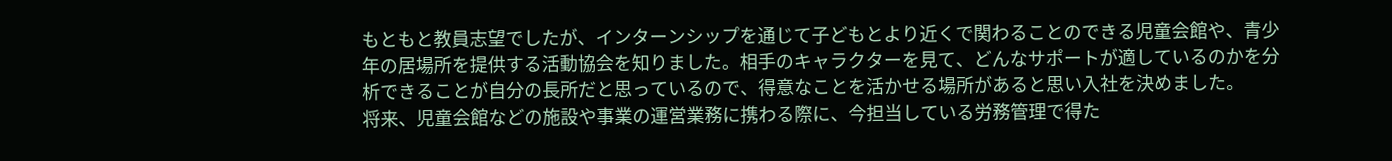もともと教員志望でしたが、インターンシップを通じて子どもとより近くで関わることのできる児童会館や、青少年の居場所を提供する活動協会を知りました。相手のキャラクターを見て、どんなサポートが適しているのかを分析できることが自分の長所だと思っているので、得意なことを活かせる場所があると思い入社を決めました。
将来、児童会館などの施設や事業の運営業務に携わる際に、今担当している労務管理で得た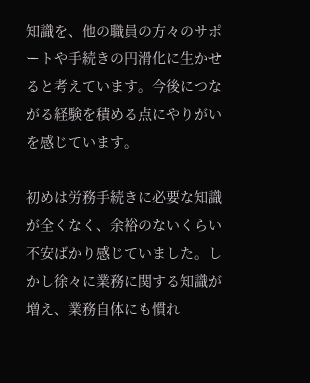知識を、他の職員の方々のサポートや手続きの円滑化に生かせると考えています。今後につながる経験を積める点にやりがいを感じています。

初めは労務手続きに必要な知識が全くなく、余裕のないくらい不安ばかり感じていました。しかし徐々に業務に関する知識が増え、業務自体にも慣れ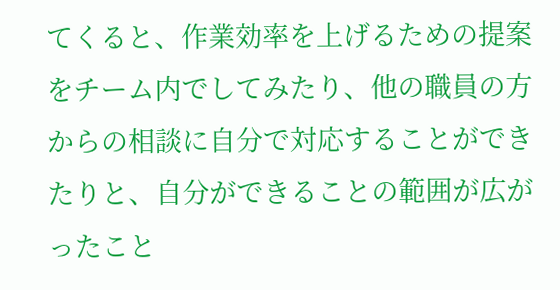てくると、作業効率を上げるための提案をチーム内でしてみたり、他の職員の方からの相談に自分で対応することができたりと、自分ができることの範囲が広がったこと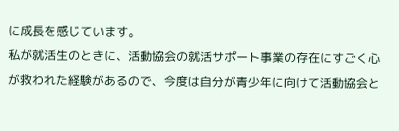に成長を感じています。
私が就活生のときに、活動協会の就活サポート事業の存在にすごく心が救われた経験があるので、今度は自分が青少年に向けて活動協会と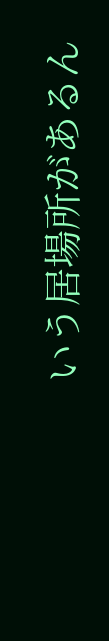いう居場所があるん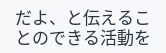だよ、と伝えることのできる活動を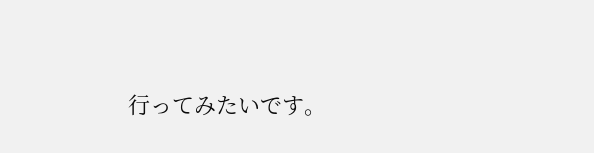行ってみたいです。